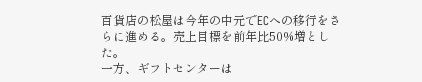百貨店の松屋は今年の中元でECへの移行をさらに進める。売上目標を前年比50%増とした。
一方、ギフトセンターは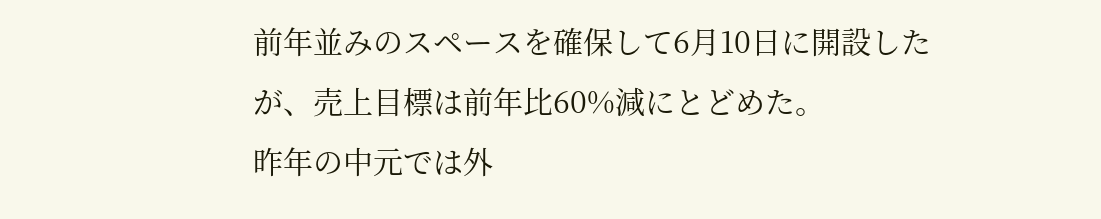前年並みのスペースを確保して6月10日に開設したが、売上目標は前年比60%減にとどめた。
昨年の中元では外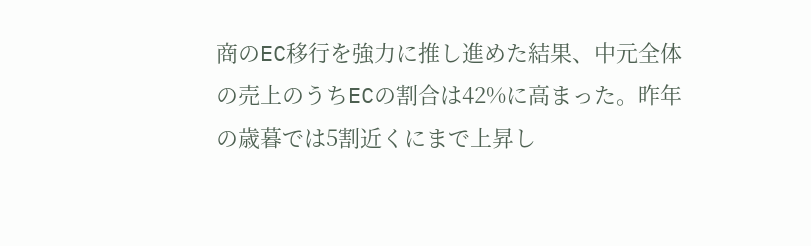商のEC移行を強力に推し進めた結果、中元全体の売上のうちECの割合は42%に高まった。昨年の歳暮では5割近くにまで上昇し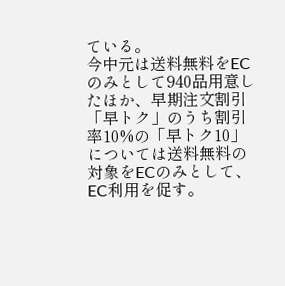ている。
今中元は送料無料をECのみとして940品用意したほか、早期注文割引「早トク」のうち割引率10%の「早トク10」については送料無料の対象をECのみとして、EC利用を促す。